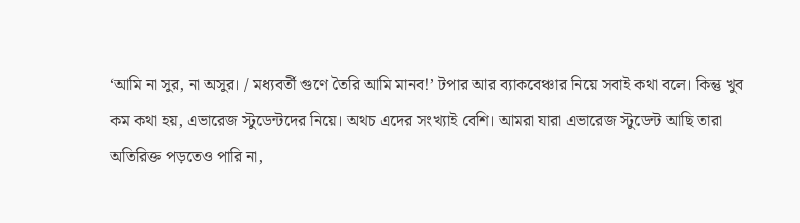‘আমি না সুর, না অসুর। / মধ্যবর্তী গুণে তৈরি আমি মানব!’ টপার আর ব্যাকবেঞ্চার নিয়ে সবাই কথা বলে। কিন্তু খুব কম কথা হয়, এভারেজ স্টুডেন্টদের নিয়ে। অথচ এদের সংখ্যাই বেশি। আমরা যারা এভারেজ স্টুডেন্ট আছি তারা অতিরিক্ত পড়তেও পারি না,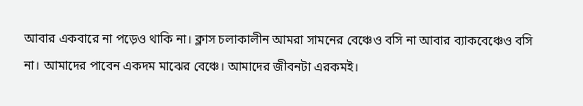আবার একবারে না পড়েও থাকি না। ক্লাস চলাকালীন আমরা সামনের বেঞ্চেও বসি না আবার ব্যাকবেঞ্চেও বসি না। আমাদের পাবেন একদম মাঝের বেঞ্চে। আমাদের জীবনটা এরকমই।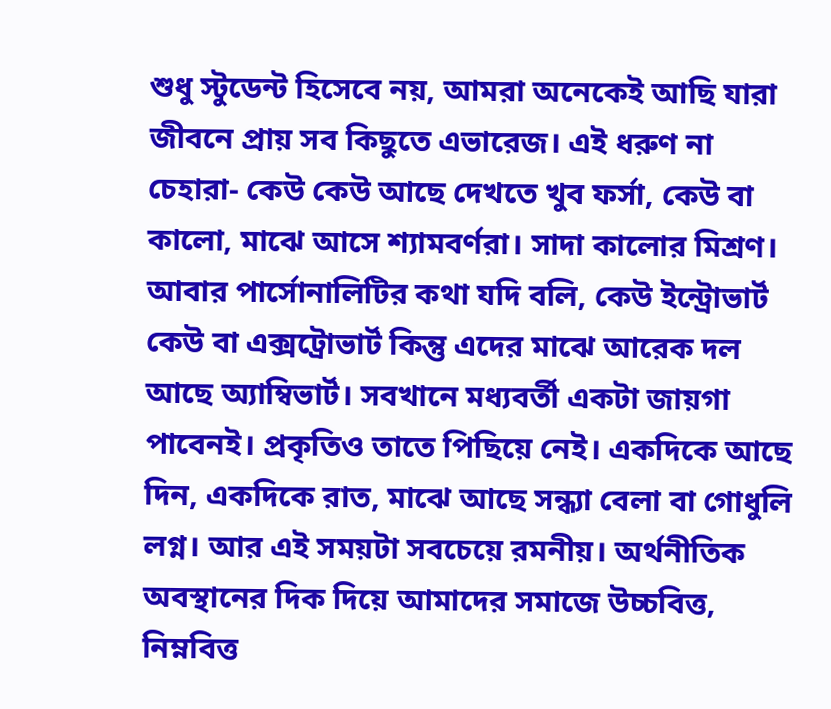শুধু স্টুডেন্ট হিসেবে নয়, আমরা অনেকেই আছি যারা জীবনে প্রায় সব কিছুতে এভারেজ। এই ধরুণ না চেহারা- কেউ কেউ আছে দেখতে খুব ফর্সা, কেউ বা কালো, মাঝে আসে শ্যামবর্ণরা। সাদা কালোর মিশ্রণ। আবার পার্সোনালিটির কথা যদি বলি, কেউ ইন্ট্রোভার্ট কেউ বা এক্সট্রোভার্ট কিন্তু এদের মাঝে আরেক দল আছে অ্যাম্বিভার্ট। সবখানে মধ্যবর্তী একটা জায়গা পাবেনই। প্রকৃতিও তাতে পিছিয়ে নেই। একদিকে আছে দিন, একদিকে রাত, মাঝে আছে সন্ধ্যা বেলা বা গোধুলি লগ্ন। আর এই সময়টা সবচেয়ে রমনীয়। অর্থনীতিক অবস্থানের দিক দিয়ে আমাদের সমাজে উচ্চবিত্ত, নিম্নবিত্ত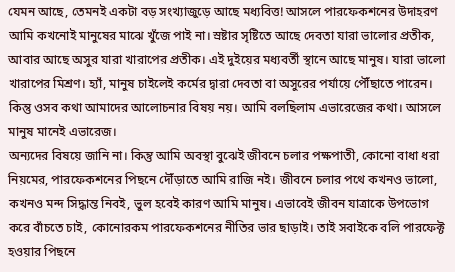যেমন আছে, তেমনই একটা বড় সংখ্যাজুড়ে আছে মধ্যবিত্ত! আসলে পারফেকশনের উদাহরণ আমি কখনোই মানুষের মাঝে খুঁজে পাই না। স্রষ্টার সৃষ্টিতে আছে দেবতা যারা ভালোর প্রতীক, আবার আছে অসুর যারা খারাপের প্রতীক। এই দুইয়ের মধ্যবর্তী স্থানে আছে মানুষ। যারা ভালো খারাপের মিশ্রণ। হ্যাঁ, মানুষ চাইলেই কর্মের দ্বারা দেবতা বা অসুরের পর্যায়ে পৌঁছাতে পারেন। কিন্তু ওসব কথা আমাদের আলোচনার বিষয় নয়। আমি বলছিলাম এভারেজের কথা। আসলে মানুষ মানেই এভারেজ।
অন্যদের বিষয়ে জানি না। কিন্তু আমি অবস্থা বুঝেই জীবনে চলার পক্ষপাতী, কোনো বাধা ধরা নিয়মের, পারফেকশনের পিছনে দৌঁড়াতে আমি রাজি নই। জীবনে চলার পথে কখনও ভালো, কখনও মন্দ সিদ্ধান্ত নিবই, ভুল হবেই কারণ আমি মানুষ। এভাবেই জীবন যাত্রাকে উপভোগ করে বাঁচতে চাই, কোনোরকম পারফেকশনের নীতির ভার ছাড়াই। তাই সবাইকে বলি পারফেক্ট হওয়ার পিছনে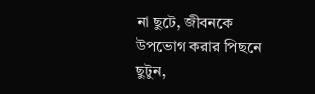না ছুটে, জীবনকে উপভোগ করার পিছনে ছুটুন,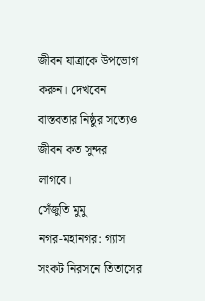জীবন যাত্রাকে উপভোগ করুন। দেখবেন বাস্তবতার নিষ্ঠুর সত্যেও জীবন কত সুন্দর লাগবে।
সেঁজুতি মুমু
নগর-মহানগর: গ্যাস সংকট নিরসনে তিতাসের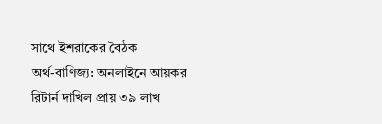সাথে ইশরাকের বৈঠক
অর্থ-বাণিজ্য: অনলাইনে আয়কর রিটার্ন দাখিল প্রায় ৩৯ লাখ